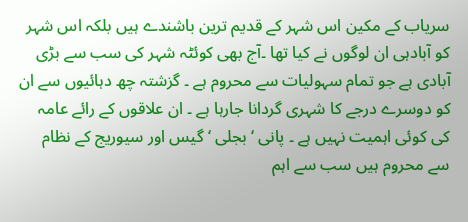سریاب کے مکین اس شہر کے قدیم ترین باشندے ہیں بلکہ اس شہر کو آبادہی ان لوگوں نے کیا تھا ۔آج بھی کوئٹہ شہر کی سب سے بڑی آبادی ہے جو تمام سہولیات سے محروم ہے ۔ گزشتہ چھ دہائیوں سے ان کو دوسرے درجے کا شہری گردانا جارہا ہے ۔ ان علاقوں کے رائے عامہ کی کوئی اہمیت نہیں ہے ۔ پانی ‘ بجلی ‘ گیس اور سیوریج کے نظام سے محروم ہیں سب سے اہم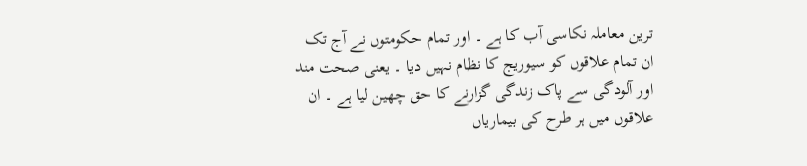ترین معاملہ نکاسی آب کا ہے ۔ اور تمام حکومتوں نے آج تک ان تمام علاقوں کو سیوریج کا نظام نہیں دیا ۔ یعنی صحت مند اور آلودگی سے پاک زندگی گزارنے کا حق چھین لیا ہے ۔ ان علاقوں میں ہر طرح کی بیماریاں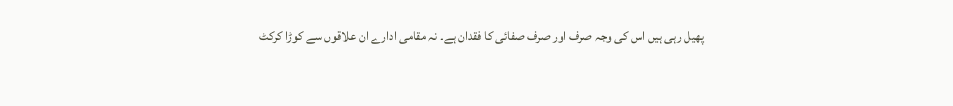پھیل رہی ہیں اس کی وجہ صرف اور صرف صفائی کا فقدان ہے۔ نہ مقامی ادارے ان علاقوں سے کوڑا کرکٹ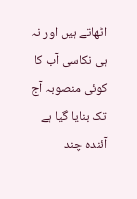اٹھاتے ہیں اور نہ ہی نکاسی آب کا کوئی منصوبہ آج تک بنایا گیا ہے آئندہ چند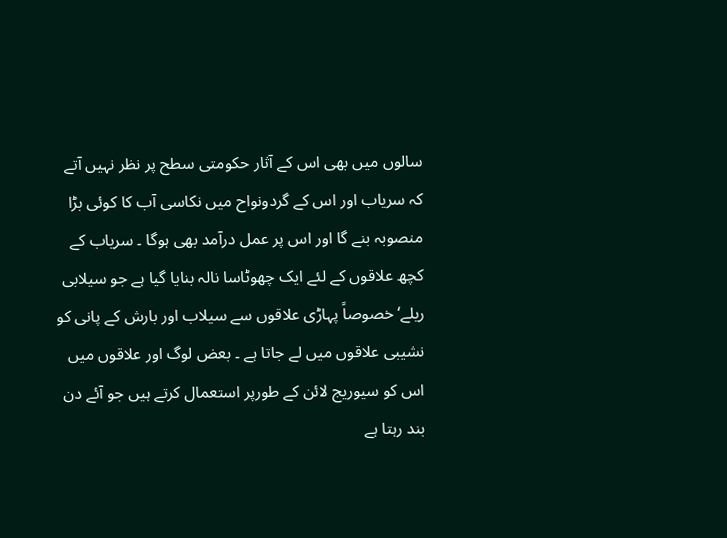سالوں میں بھی اس کے آثار حکومتی سطح پر نظر نہیں آتے کہ سریاب اور اس کے گردونواح میں نکاسی آب کا کوئی بڑا منصوبہ بنے گا اور اس پر عمل درآمد بھی ہوگا ۔ سریاب کے کچھ علاقوں کے لئے ایک چھوٹاسا نالہ بنایا گیا ہے جو سیلابی ریلے‘ خصوصاً پہاڑی علاقوں سے سیلاب اور بارش کے پانی کو نشیبی علاقوں میں لے جاتا ہے ۔ بعض لوگ اور علاقوں میں اس کو سیوریج لائن کے طورپر استعمال کرتے ہیں جو آئے دن بند رہتا ہے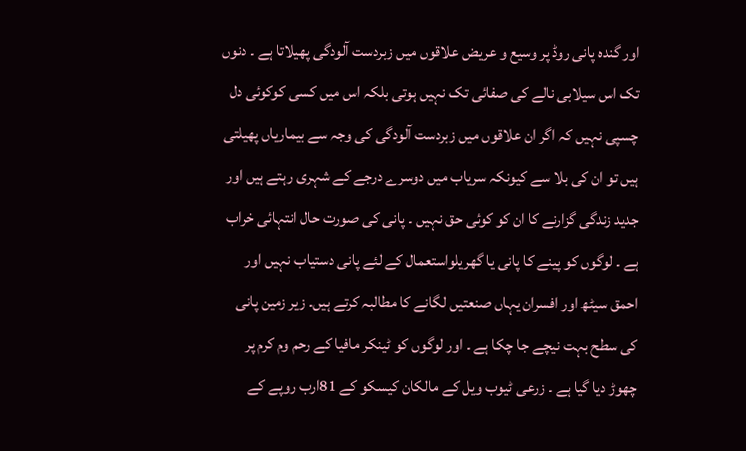اور گندہ پانی روڈ پر وسیع و عریض علاقوں میں زبردست آلودگی پھیلاتا ہے ۔ دنوں تک اس سیلابی نالے کی صفائی تک نہیں ہوتی بلکہ اس میں کسی کوکوئی دل چسپی نہیں کہ اگر ان علاقوں میں زبردست آلودگی کی وجہ سے بیماریاں پھیلتی ہیں تو ان کی بلا سے کیونکہ سریاب میں دوسرے درجے کے شہری رہتے ہیں اور جدید زندگی گزارنے کا ان کو کوئی حق نہیں ۔ پانی کی صورت حال انتہائی خراب ہے ۔ لوگوں کو پینے کا پانی یا گھریلواستعمال کے لئے پانی دستیاب نہیں اور احمق سیٹھ اور افسران یہاں صنعتیں لگانے کا مطالبہ کرتے ہیں۔ زیر زمین پانی کی سطح بہت نیچے جا چکا ہے ۔ اور لوگوں کو ٹینکر مافیا کے رحم وم کرم پر چھوڑ دیا گیا ہے ۔ زرعی ٹیوب ویل کے مالکان کیسکو کے 81ارب روپے کے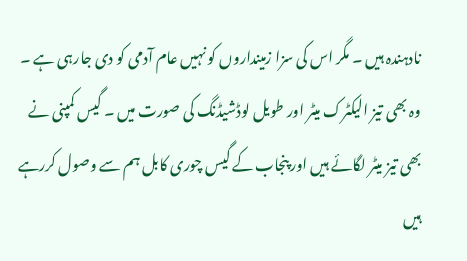نادہندہ ہیں ۔ مگر اس کی سزا زمینداروں کو نہیں عام آدمی کو دی جارہی ہے ۔ وہ بھی تیز الیکٹرک میٹر اور طویل لوڈشیڈنگ کی صورت میں ۔ گیس کمپنی نے بھی تیز میٹر لگائے ہیں اور پنجاب کے گیس چوری کابل ہم سے وصول کررہے ہیں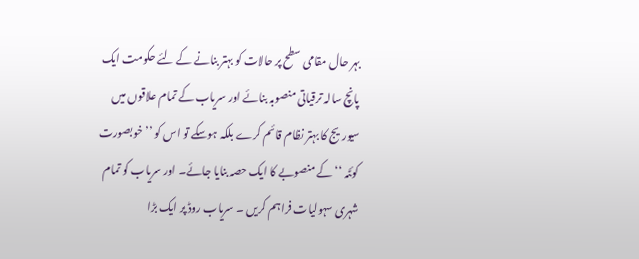بہر حال مقامی سطح پر حالات کو بہتر بنانے کے لئے حکومت ایک پانچ سالہ ترقیاتی منصوبہ بنائے اور سریاب کے تمام علاقوں میں سیوریج کا بہتر نظام قائم کرے بلکہ ہوسکے تو اس کو ’’ خوبصورت کوئٹہ ‘‘ کے منصوبے کا ایک حصہ بنایا جائے۔ اور سریاب کو تمام شہری سہولیات فراہم کریں ۔ سریاب روڈ پر ایک بڑا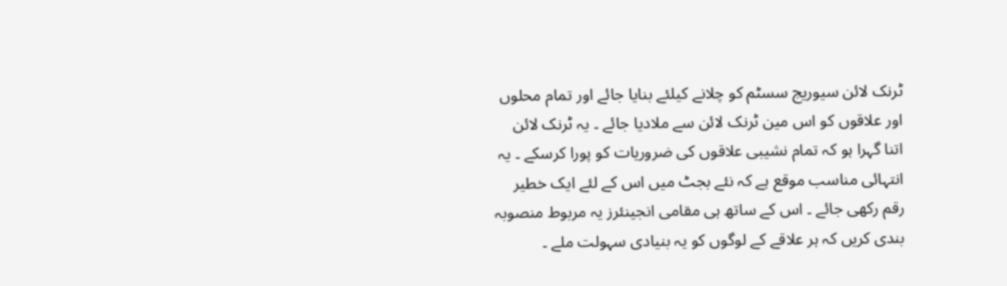ٹرنک لائن سیوریج سسٹم کو چلانے کیلئے بنایا جائے اور تمام محلوں اور علاقوں کو اس مین ٹرنک لائن سے ملادیا جائے ۔ یہ ٹرنک لائن اتنا گہرا ہو کہ تمام نشیبی علاقوں کی ضروریات کو پورا کرسکے ۔ یہ انتہائی مناسب موقع ہے کہ نئے بجٹ میں اس کے لئے ایک خطیر رقم رکھی جائے ۔ اس کے ساتھ ہی مقامی انجینئرز یہ مربوط منصوبہ بندی کریں کہ ہر علاقے کے لوگوں کو یہ بنیادی سہولت ملے ۔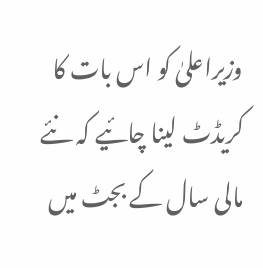وزیراعلیٰ کو اس بات کا کریڈٹ لینا چائیے کہ نئے مالی سال کے بجٹ میں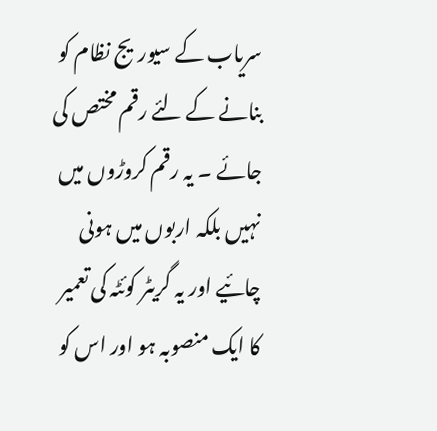سریاب کے سیوریج نظام کو بنانے کے لئے رقم مختص کی جائے ۔ یہ رقم کروڑوں میں نہیں بلکہ اربوں میں ہونی چائیے اور یہ گریٹر کوئٹہ کی تعمیر کا ایک منصوبہ ہو اور اس کو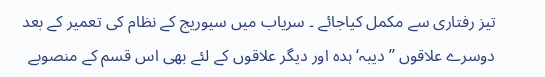تیز رفتاری سے مکمل کیاجائے ۔ سریاب میں سیوریج کے نظام کی تعمیر کے بعد دوسرے علاقوں ’’ دیبہ‘ ہدہ اور دیگر علاقوں کے لئے بھی اس قسم کے منصوبے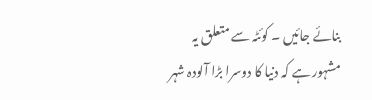بنائے جائیں ۔ کوئٹہ سے متعلق یہ مشہور ہے کہ دنیا کا دوسرا بڑا آلودہ شہر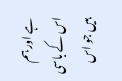ہے اور ہم اس کے باسی ہیں جو اس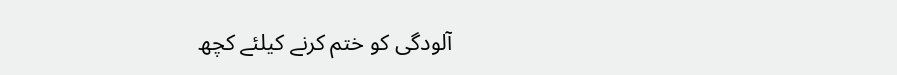آلودگی کو ختم کرنے کیلئے کچھ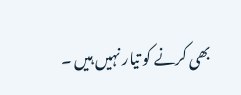بھی کرنے کو تیار نہیں ہیں ۔